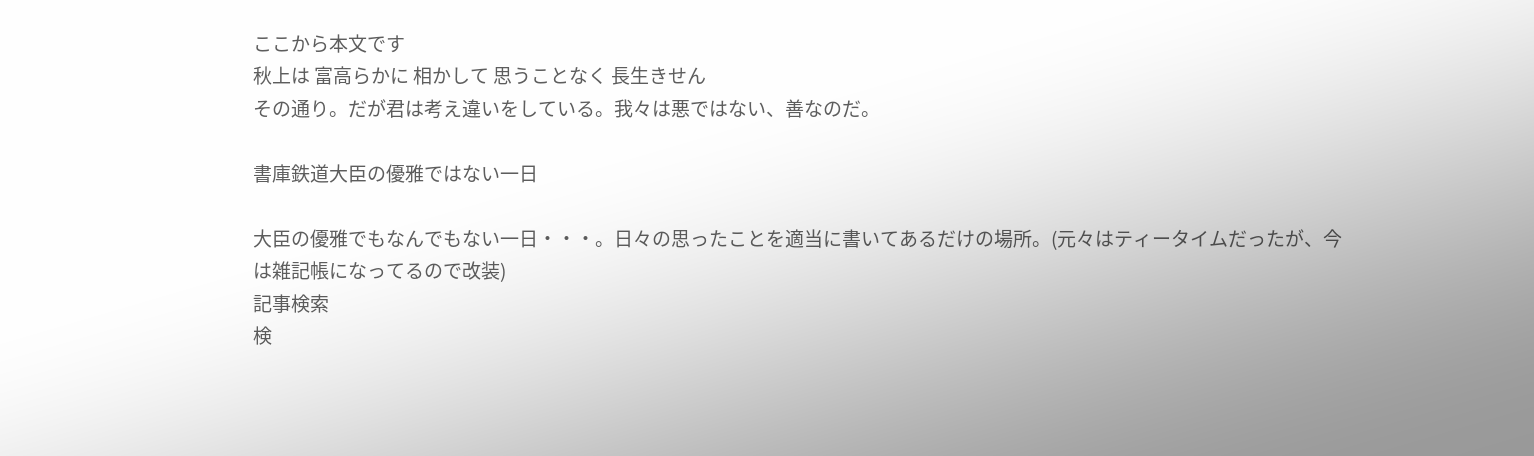ここから本文です
秋上は 富高らかに 相かして 思うことなく 長生きせん
その通り。だが君は考え違いをしている。我々は悪ではない、善なのだ。

書庫鉄道大臣の優雅ではない一日

大臣の優雅でもなんでもない一日・・・。日々の思ったことを適当に書いてあるだけの場所。(元々はティータイムだったが、今は雑記帳になってるので改装)
記事検索
検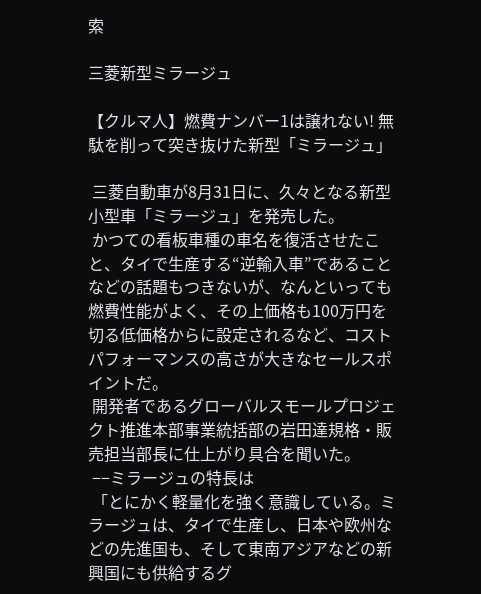索

三菱新型ミラージュ

【クルマ人】燃費ナンバー1は譲れない! 無駄を削って突き抜けた新型「ミラージュ」

 三菱自動車が8月31日に、久々となる新型小型車「ミラージュ」を発売した。
 かつての看板車種の車名を復活させたこと、タイで生産する“逆輸入車”であることなどの話題もつきないが、なんといっても燃費性能がよく、その上価格も100万円を切る低価格からに設定されるなど、コストパフォーマンスの高さが大きなセールスポイントだ。
 開発者であるグローバルスモールプロジェクト推進本部事業統括部の岩田達規格・販売担当部長に仕上がり具合を聞いた。
 −−ミラージュの特長は
 「とにかく軽量化を強く意識している。ミラージュは、タイで生産し、日本や欧州などの先進国も、そして東南アジアなどの新興国にも供給するグ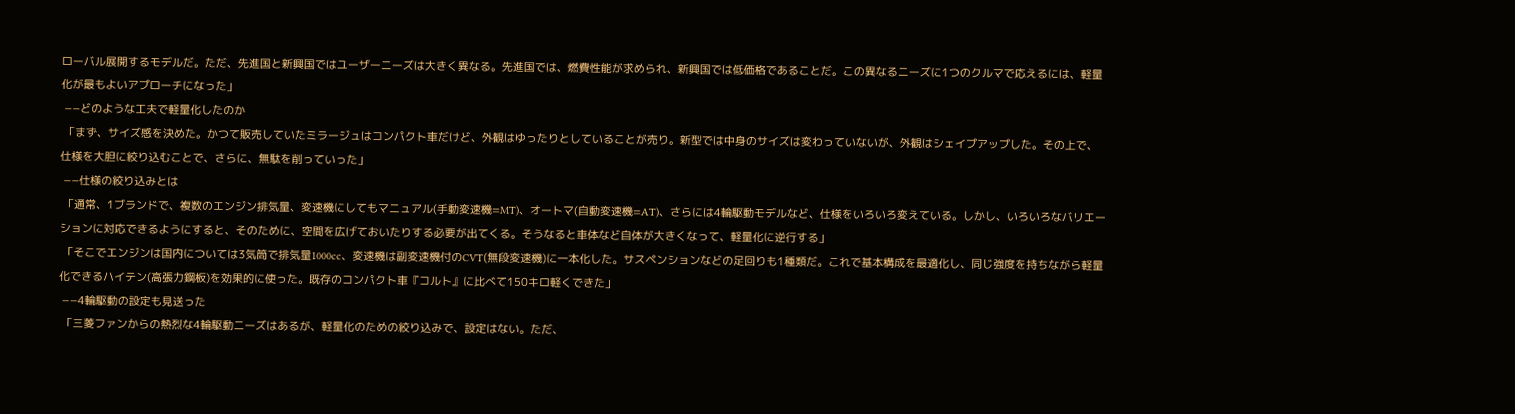ローバル展開するモデルだ。ただ、先進国と新興国ではユーザーニーズは大きく異なる。先進国では、燃費性能が求められ、新興国では低価格であることだ。この異なるニーズに1つのクルマで応えるには、軽量化が最もよいアプローチになった」
 −−どのような工夫で軽量化したのか
 「まず、サイズ感を決めた。かつて販売していたミラージュはコンパクト車だけど、外観はゆったりとしていることが売り。新型では中身のサイズは変わっていないが、外観はシェイプアップした。その上で、仕様を大胆に絞り込むことで、さらに、無駄を削っていった」
 −−仕様の絞り込みとは
 「通常、1ブランドで、複数のエンジン排気量、変速機にしてもマニュアル(手動変速機=MT)、オートマ(自動変速機=AT)、さらには4輪駆動モデルなど、仕様をいろいろ変えている。しかし、いろいろなバリエーションに対応できるようにすると、そのために、空間を広げておいたりする必要が出てくる。そうなると車体など自体が大きくなって、軽量化に逆行する」
 「そこでエンジンは国内については3気筒で排気量1000cc、変速機は副変速機付のCVT(無段変速機)に一本化した。サスペンションなどの足回りも1種類だ。これで基本構成を最適化し、同じ強度を持ちながら軽量化できるハイテン(高張力鋼板)を効果的に使った。既存のコンパクト車『コルト』に比べて150キロ軽くできた」
 −−4輪駆動の設定も見送った
 「三菱ファンからの熱烈な4輪駆動ニーズはあるが、軽量化のための絞り込みで、設定はない。ただ、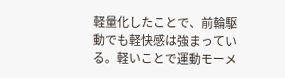軽量化したことで、前輪駆動でも軽快感は強まっている。軽いことで運動モーメ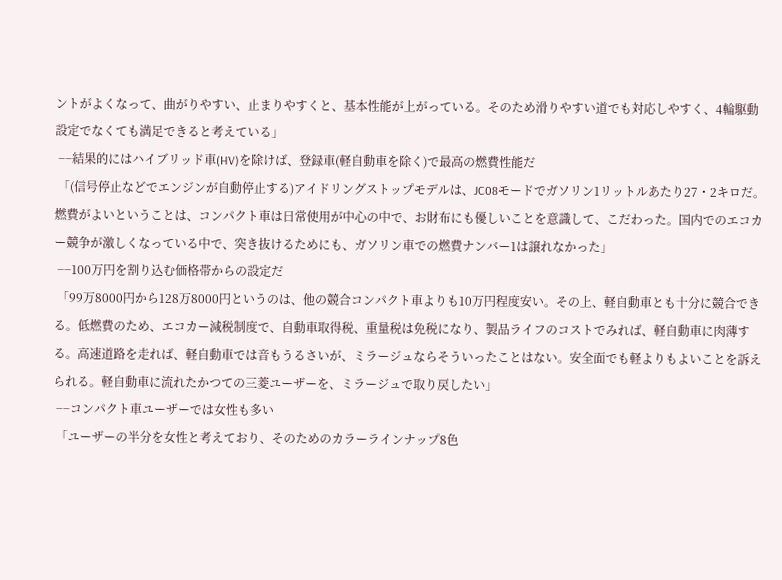ントがよくなって、曲がりやすい、止まりやすくと、基本性能が上がっている。そのため滑りやすい道でも対応しやすく、4輪駆動設定でなくても満足できると考えている」
 −−結果的にはハイブリッド車(HV)を除けば、登録車(軽自動車を除く)で最高の燃費性能だ
 「(信号停止などでエンジンが自動停止する)アイドリングストップモデルは、JC08モードでガソリン1リットルあたり27・2キロだ。燃費がよいということは、コンパクト車は日常使用が中心の中で、お財布にも優しいことを意識して、こだわった。国内でのエコカー競争が激しくなっている中で、突き抜けるためにも、ガソリン車での燃費ナンバー1は譲れなかった」
 −−100万円を割り込む価格帯からの設定だ
 「99万8000円から128万8000円というのは、他の競合コンパクト車よりも10万円程度安い。その上、軽自動車とも十分に競合できる。低燃費のため、エコカー減税制度で、自動車取得税、重量税は免税になり、製品ライフのコストでみれば、軽自動車に肉薄する。高速道路を走れば、軽自動車では音もうるさいが、ミラージュならそういったことはない。安全面でも軽よりもよいことを訴えられる。軽自動車に流れたかつての三菱ユーザーを、ミラージュで取り戻したい」
 −−コンパクト車ユーザーでは女性も多い
 「ユーザーの半分を女性と考えており、そのためのカラーラインナップ8色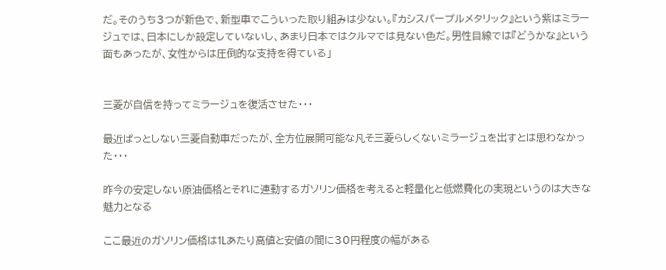だ。そのうち3つが新色で、新型車でこういった取り組みは少ない。『カシスパープルメタリック』という紫はミラージュでは、日本にしか設定していないし、あまり日本ではクルマでは見ない色だ。男性目線では『どうかな』という面もあったが、女性からは圧倒的な支持を得ている」


三菱が自信を持ってミラージュを復活させた・・・

最近ぱっとしない三菱自動車だったが、全方位展開可能な凡そ三菱らしくないミラージュを出すとは思わなかった・・・

昨今の安定しない原油価格とそれに連動するガソリン価格を考えると軽量化と低燃費化の実現というのは大きな魅力となる

ここ最近のガソリン価格は1Lあたり高値と安値の間に30円程度の幅がある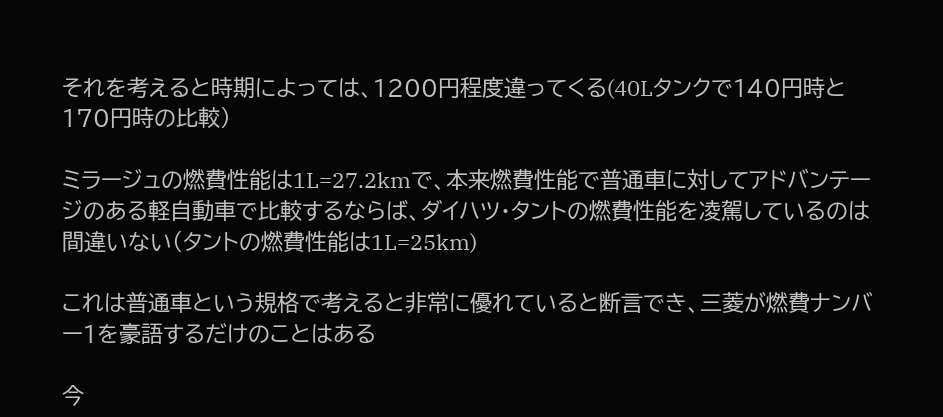それを考えると時期によっては、1200円程度違ってくる(40Lタンクで140円時と170円時の比較)

ミラージュの燃費性能は1L=27.2kmで、本来燃費性能で普通車に対してアドバンテージのある軽自動車で比較するならば、ダイハツ・タントの燃費性能を凌駕しているのは間違いない(タントの燃費性能は1L=25km)

これは普通車という規格で考えると非常に優れていると断言でき、三菱が燃費ナンバー1を豪語するだけのことはある

今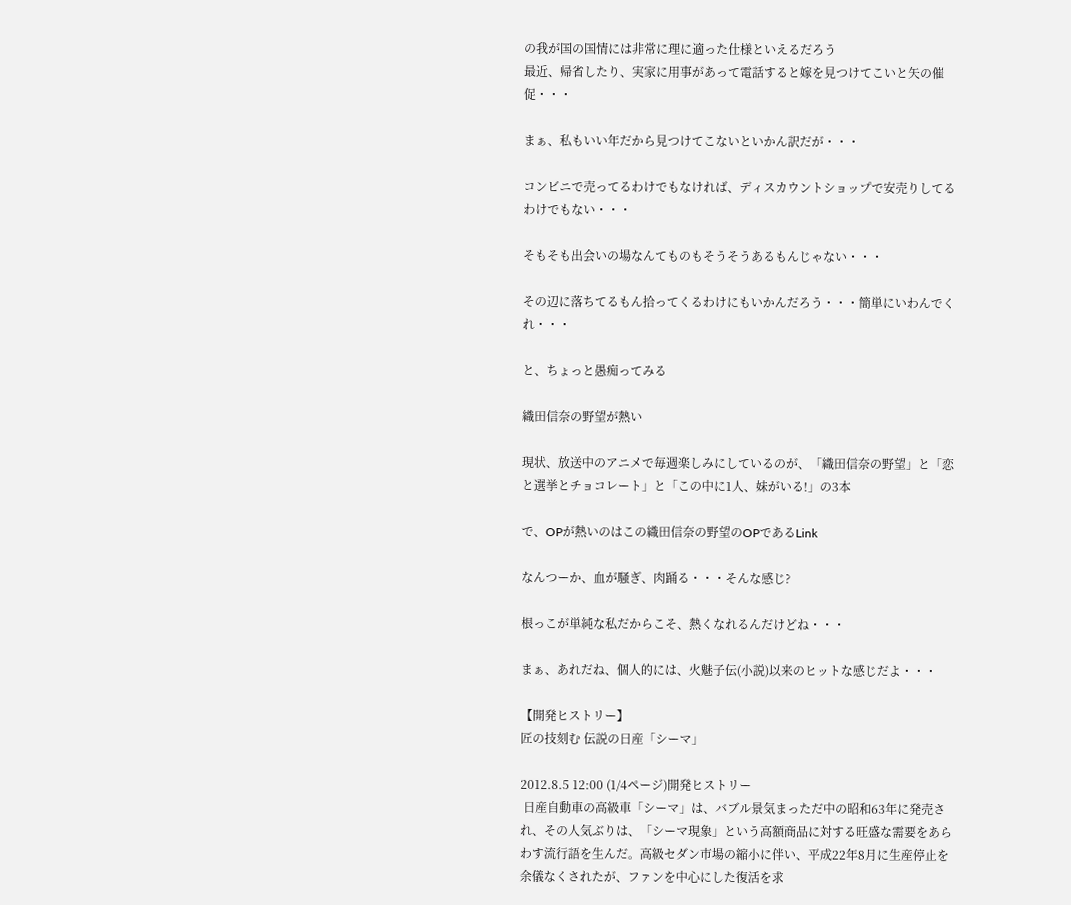の我が国の国情には非常に理に適った仕様といえるだろう
最近、帰省したり、実家に用事があって電話すると嫁を見つけてこいと矢の催促・・・

まぁ、私もいい年だから見つけてこないといかん訳だが・・・

コンビニで売ってるわけでもなければ、ディスカウントショップで安売りしてるわけでもない・・・

そもそも出会いの場なんてものもそうそうあるもんじゃない・・・

その辺に落ちてるもん拾ってくるわけにもいかんだろう・・・簡単にいわんでくれ・・・

と、ちょっと愚痴ってみる

織田信奈の野望が熱い

現状、放送中のアニメで毎週楽しみにしているのが、「織田信奈の野望」と「恋と選挙とチョコレート」と「この中に1人、妹がいる!」の3本

で、OPが熱いのはこの織田信奈の野望のOPであるLink

なんつーか、血が騒ぎ、肉踊る・・・そんな感じ?

根っこが単純な私だからこそ、熱くなれるんだけどね・・・

まぁ、あれだね、個人的には、火魅子伝(小説)以来のヒットな感じだよ・・・

【開発ヒストリー】
匠の技刻む 伝説の日産「シーマ」

2012.8.5 12:00 (1/4ページ)開発ヒストリー
 日産自動車の高級車「シーマ」は、バブル景気まっただ中の昭和63年に発売され、その人気ぶりは、「シーマ現象」という高額商品に対する旺盛な需要をあらわす流行語を生んだ。高級セダン市場の縮小に伴い、平成22年8月に生産停止を余儀なくされたが、ファンを中心にした復活を求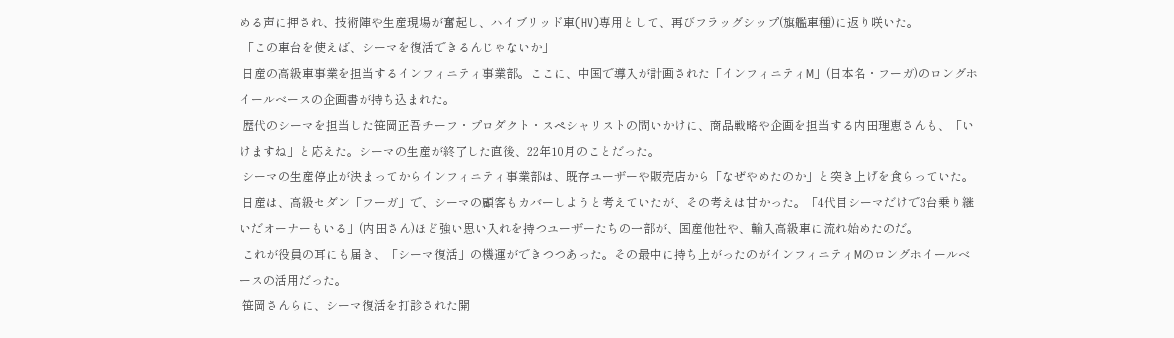める声に押され、技術陣や生産現場が奮起し、ハイブリッド車(HV)専用として、再びフラッグシップ(旗艦車種)に返り咲いた。
 「この車台を使えば、シーマを復活できるんじゃないか」
 日産の高級車事業を担当するインフィニティ事業部。ここに、中国で導入が計画された「インフィニティM」(日本名・フーガ)のロングホイールベースの企画書が持ち込まれた。
 歴代のシーマを担当した笹岡正吾チーフ・プロダクト・スペシャリストの問いかけに、商品戦略や企画を担当する内田理恵さんも、「いけますね」と応えた。シーマの生産が終了した直後、22年10月のことだった。
 シーマの生産停止が決まってからインフィニティ事業部は、既存ユーザーや販売店から「なぜやめたのか」と突き上げを食らっていた。
 日産は、高級セダン「フーガ」で、シーマの顧客もカバーしようと考えていたが、その考えは甘かった。「4代目シーマだけで3台乗り継いだオーナーもいる」(内田さん)ほど強い思い入れを持つユーザーたちの一部が、国産他社や、輸入高級車に流れ始めたのだ。
 これが役員の耳にも届き、「シーマ復活」の機運ができつつあった。その最中に持ち上がったのがインフィニティMのロングホイールベースの活用だった。
 笹岡さんらに、シーマ復活を打診された開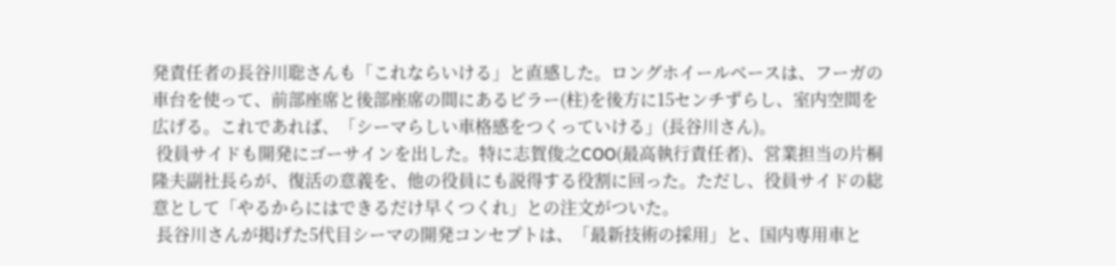発責任者の長谷川聡さんも「これならいける」と直感した。ロングホイールベースは、フーガの車台を使って、前部座席と後部座席の間にあるピラー(柱)を後方に15センチずらし、室内空間を広げる。これであれば、「シーマらしい車格感をつくっていける」(長谷川さん)。
 役員サイドも開発にゴーサインを出した。特に志賀俊之COO(最高執行責任者)、営業担当の片桐隆夫副社長らが、復活の意義を、他の役員にも説得する役割に回った。ただし、役員サイドの総意として「やるからにはできるだけ早くつくれ」との注文がついた。
 長谷川さんが掲げた5代目シーマの開発コンセプトは、「最新技術の採用」と、国内専用車と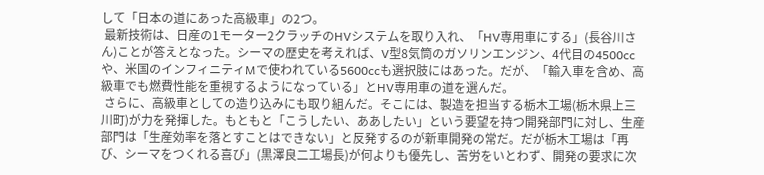して「日本の道にあった高級車」の2つ。
 最新技術は、日産の1モーター2クラッチのHVシステムを取り入れ、「HV専用車にする」(長谷川さん)ことが答えとなった。シーマの歴史を考えれば、V型8気筒のガソリンエンジン、4代目の4500ccや、米国のインフィニティMで使われている5600ccも選択肢にはあった。だが、「輸入車を含め、高級車でも燃費性能を重視するようになっている」とHV専用車の道を選んだ。
 さらに、高級車としての造り込みにも取り組んだ。そこには、製造を担当する栃木工場(栃木県上三川町)が力を発揮した。もともと「こうしたい、ああしたい」という要望を持つ開発部門に対し、生産部門は「生産効率を落とすことはできない」と反発するのが新車開発の常だ。だが栃木工場は「再び、シーマをつくれる喜び」(黒澤良二工場長)が何よりも優先し、苦労をいとわず、開発の要求に次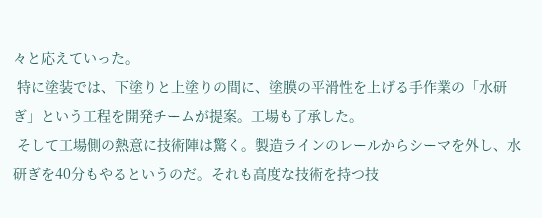々と応えていった。
 特に塗装では、下塗りと上塗りの間に、塗膜の平滑性を上げる手作業の「水研ぎ」という工程を開発チームが提案。工場も了承した。
 そして工場側の熱意に技術陣は驚く。製造ラインのレールからシーマを外し、水研ぎを40分もやるというのだ。それも高度な技術を持つ技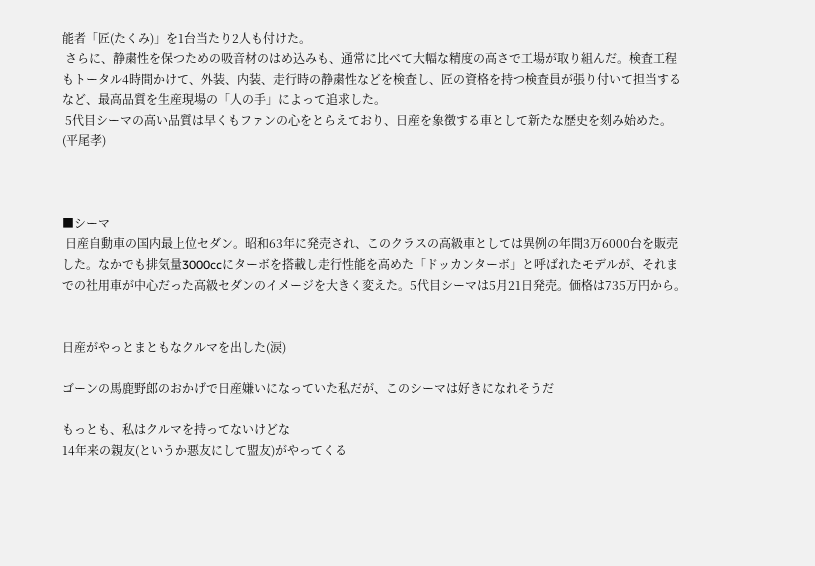能者「匠(たくみ)」を1台当たり2人も付けた。
 さらに、静粛性を保つための吸音材のはめ込みも、通常に比べて大幅な精度の高さで工場が取り組んだ。検査工程もトータル4時間かけて、外装、内装、走行時の静粛性などを検査し、匠の資格を持つ検査員が張り付いて担当するなど、最高品質を生産現場の「人の手」によって追求した。
 5代目シーマの高い品質は早くもファンの心をとらえており、日産を象徴する車として新たな歴史を刻み始めた。       (平尾孝)



■シーマ
 日産自動車の国内最上位セダン。昭和63年に発売され、このクラスの高級車としては異例の年間3万6000台を販売した。なかでも排気量3000ccにターボを搭載し走行性能を高めた「ドッカンターボ」と呼ばれたモデルが、それまでの社用車が中心だった高級セダンのイメージを大きく変えた。5代目シーマは5月21日発売。価格は735万円から。


日産がやっとまともなクルマを出した(涙)

ゴーンの馬鹿野郎のおかげで日産嫌いになっていた私だが、このシーマは好きになれそうだ

もっとも、私はクルマを持ってないけどな
14年来の親友(というか悪友にして盟友)がやってくる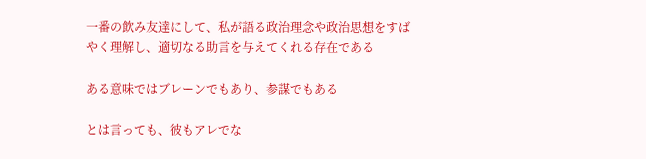一番の飲み友達にして、私が語る政治理念や政治思想をすばやく理解し、適切なる助言を与えてくれる存在である

ある意味ではブレーンでもあり、参謀でもある

とは言っても、彼もアレでな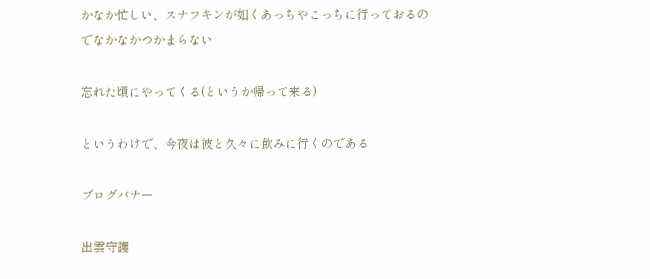かなか忙しい、スナフキンが如くあっちやこっちに行っておるのでなかなかつかまらない

忘れた頃にやってくる(というか帰って来る)

というわけで、今夜は彼と久々に飲みに行くのである

ブログバナー

出雲守護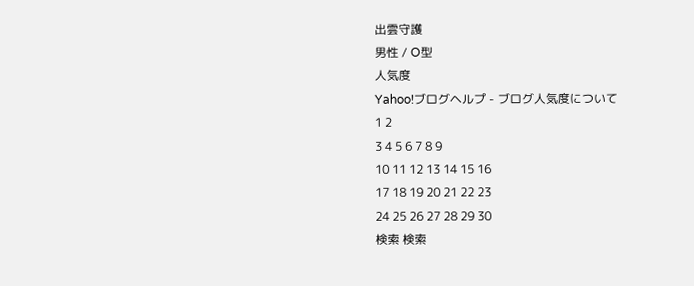出雲守護
男性 / O型
人気度
Yahoo!ブログヘルプ - ブログ人気度について
1 2
3 4 5 6 7 8 9
10 11 12 13 14 15 16
17 18 19 20 21 22 23
24 25 26 27 28 29 30
検索 検索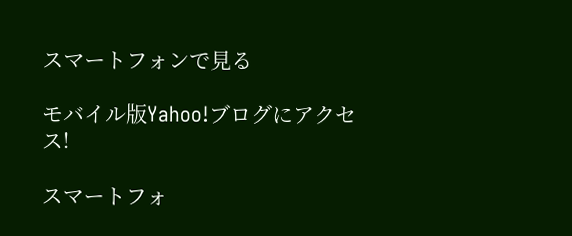スマートフォンで見る

モバイル版Yahoo!ブログにアクセス!

スマートフォ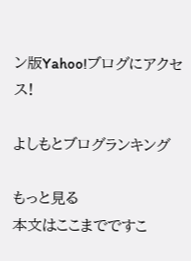ン版Yahoo!ブログにアクセス!

よしもとブログランキング

もっと見る
本文はここまでですこ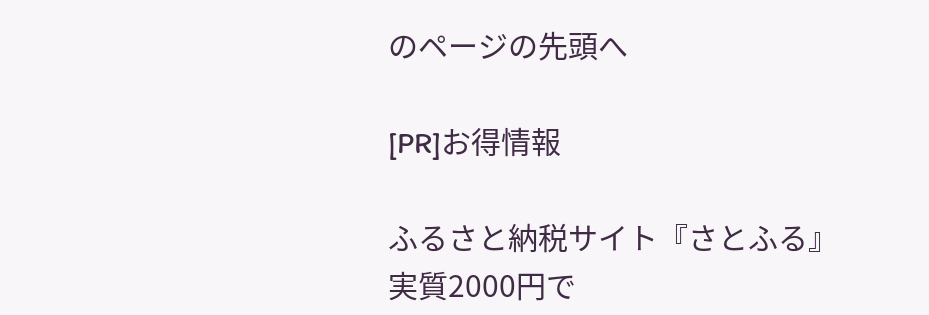のページの先頭へ

[PR]お得情報

ふるさと納税サイト『さとふる』
実質2000円で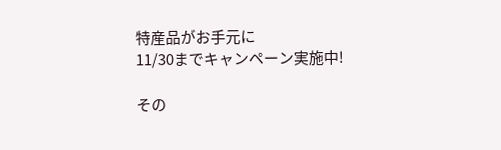特産品がお手元に
11/30までキャンペーン実施中!

その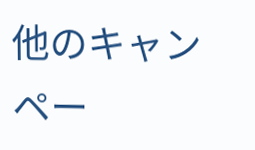他のキャンペー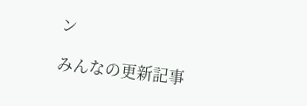ン

みんなの更新記事